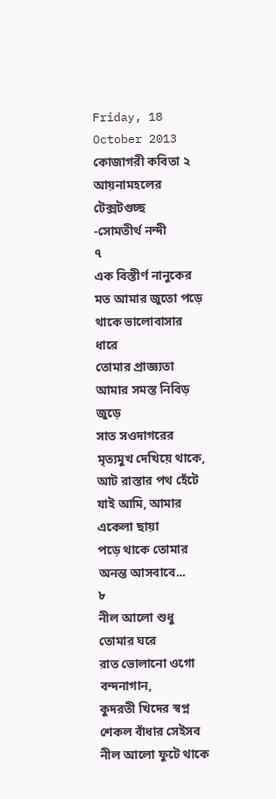Friday, 18 October 2013
কোজাগরী কবিতা ২
আয়নামহলের টেক্সটগুচ্ছ
-সোমতীর্থ নন্দী
৭
এক বিস্তীর্ণ নানুকের মত আমার জুতো পড়ে থাকে ভালোবাসার ধারে
তোমার প্রাজ্ঞ্যতা আমার সমস্ত নিবিড় জুড়ে
সাত সওদাগরের মৃত্যমুখ দেখিয়ে থাকে,
আট রাস্তার পথ হেঁটে যাই আমি, আমার একেলা ছায়া
পড়ে থাকে তোমার অনন্ত আসবাবে...
৮
নীল আলো শুধু তোমার ঘরে
রাত ভোলানো ওগো বন্দনাগান,
কুদরতী খিদের স্বপ্ন
শেকল বাঁধার সেইসব নীল আলো ফুটে থাকে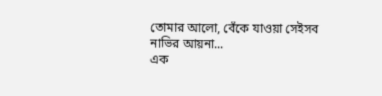তোমার আলো, বেঁকে যাওয়া সেইসব
নাভির আয়না...
এক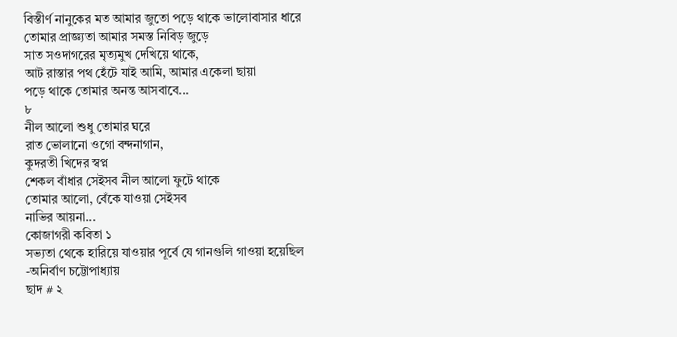বিস্তীর্ণ নানুকের মত আমার জুতো পড়ে থাকে ভালোবাসার ধারে
তোমার প্রাজ্ঞ্যতা আমার সমস্ত নিবিড় জুড়ে
সাত সওদাগরের মৃত্যমুখ দেখিয়ে থাকে,
আট রাস্তার পথ হেঁটে যাই আমি, আমার একেলা ছায়া
পড়ে থাকে তোমার অনন্ত আসবাবে...
৮
নীল আলো শুধু তোমার ঘরে
রাত ভোলানো ওগো বন্দনাগান,
কুদরতী খিদের স্বপ্ন
শেকল বাঁধার সেইসব নীল আলো ফুটে থাকে
তোমার আলো, বেঁকে যাওয়া সেইসব
নাভির আয়না...
কোজাগরী কবিতা ১
সভ্যতা থেকে হারিয়ে যাওয়ার পূর্বে যে গানগুলি গাওয়া হয়েছিল
-অনির্বাণ চট্টোপাধ্যায়
ছাদ # ২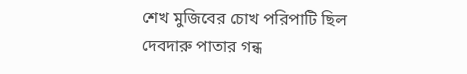শেখ মুজিবের চোখ পরিপাটি ছিল
দেবদারু পাতার গন্ধ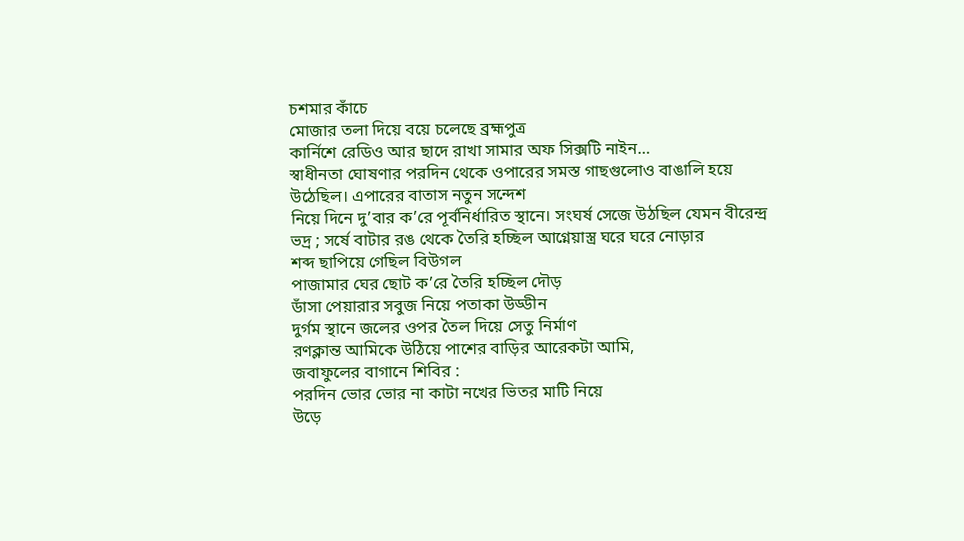চশমার কাঁচে
মোজার তলা দিয়ে বয়ে চলেছে ব্রহ্মপুত্র
কার্নিশে রেডিও আর ছাদে রাখা সামার অফ সিক্সটি নাইন…
স্বাধীনতা ঘোষণার পরদিন থেকে ওপারের সমস্ত গাছগুলোও বাঙালি হয়ে উঠেছিল। এপারের বাতাস নতুন সন্দেশ
নিয়ে দিনে দু’বার ক’রে পূর্বনির্ধারিত স্থানে। সংঘর্ষ সেজে উঠছিল যেমন বীরেন্দ্র ভদ্র ; সর্ষে বাটার রঙ থেকে তৈরি হচ্ছিল আগ্নেয়াস্ত্র ঘরে ঘরে নোড়ার
শব্দ ছাপিয়ে গেছিল বিউগল
পাজামার ঘের ছোট ক’রে তৈরি হচ্ছিল দৌড়
ডাঁসা পেয়ারার সবুজ নিয়ে পতাকা উড্ডীন
দুর্গম স্থানে জলের ওপর তৈল দিয়ে সেতু নির্মাণ
রণক্লান্ত আমিকে উঠিয়ে পাশের বাড়ির আরেকটা আমি,
জবাফুলের বাগানে শিবির :
পরদিন ভোর ভোর না কাটা নখের ভিতর মাটি নিয়ে
উড়ে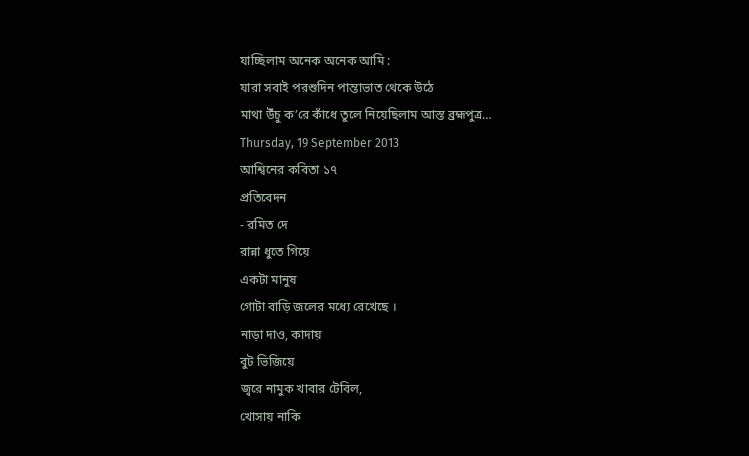যাচ্ছিলাম অনেক অনেক আমি :
যারা সবাই পরশুদিন পান্তাভাত থেকে উঠে
মাথা উঁচু ক’রে কাঁধে তুলে নিয়েছিলাম আস্ত ব্রহ্মপুত্র…
Thursday, 19 September 2013
আশ্বিনের কবিতা ১৭
প্রতিবেদন
- রমিত দে
রান্না ধুতে গিয়ে
একটা মানুষ
গোটা বাড়ি জলের মধ্যে রেখেছে ।
নাড়া দাও, কাদায়
বুট ভিজিয়ে
জ্বরে নামুক খাবার টেবিল,
খোসায় নাকি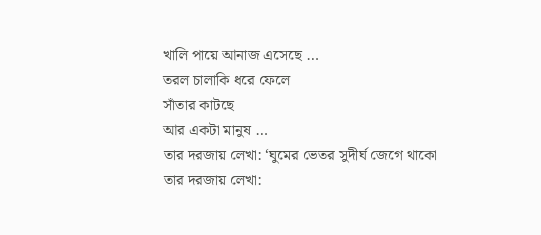খালি পায়ে আনাজ এসেছে …
তরল চালাকি ধরে ফেলে
সাঁতার কাটছে
আর একটা মানুষ …
তার দরজায় লেখা: ‘ঘুমের ভেতর সুদীর্ঘ জেগে থাকো
তার দরজায় লেখা: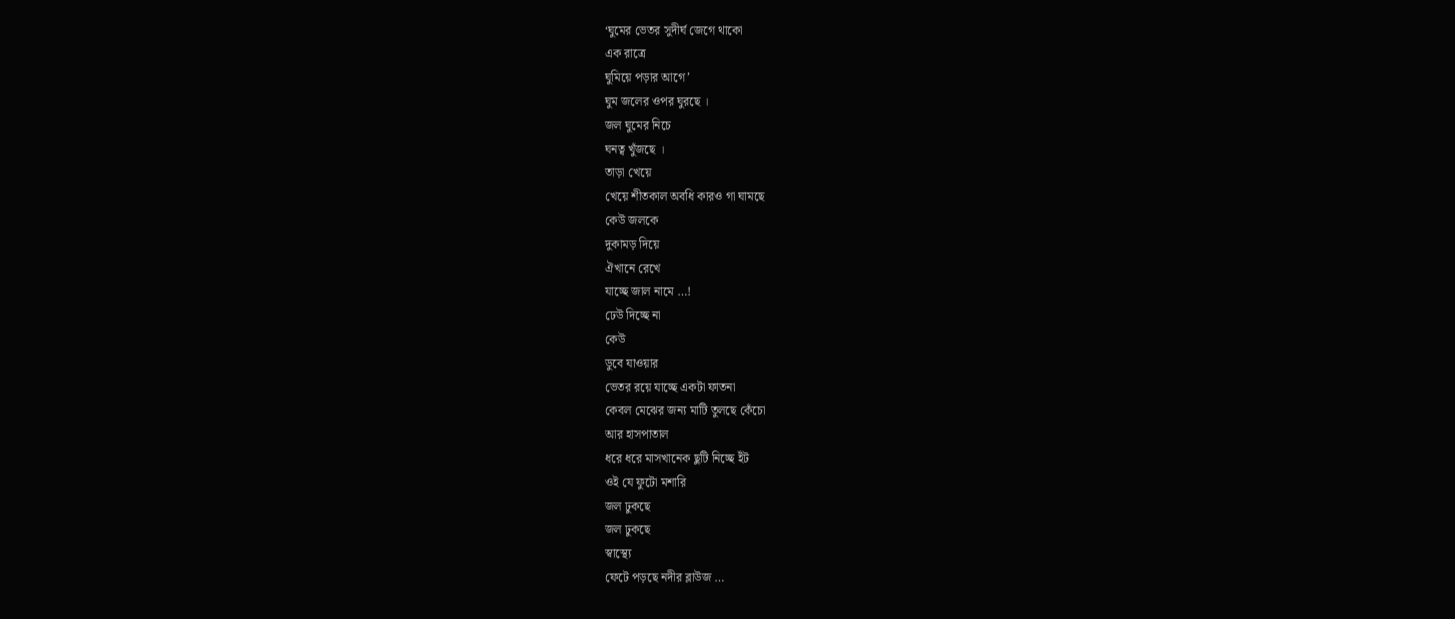‘ঘুমের ভেতর সুদীর্ঘ জেগে থাকো
এক রাত্রে
ঘুমিয়ে পড়ার আগে’
ঘুম জলের ওপর ঘুরছে ।
জল ঘুমের নিচে
ঘনত্ব খুঁজছে ।
তাড়া খেয়ে
খেয়ে শীতকাল অবধি কারও গা ঘামছে
কেউ জলকে
দুকামড় দিয়ে
ঐখানে রেখে
যাচ্ছে জাল নামে …!
ঢেউ দিচ্ছে না
কেউ
ডুবে যাওয়ার
ভেতর রয়ে যাচ্ছে একটা ফাতনা
কেবল মেঝের জন্য মাটি তুলছে কেঁচো
আর হাসপাতাল
ধরে ধরে মাসখানেক ছুটি নিচ্ছে ইঁট
ওই যে ফুটো মশারি
জল ঢুকছে
জল ঢুকছে
স্বাস্থ্যে
ফেটে পড়ছে নদীর ব্লাউজ …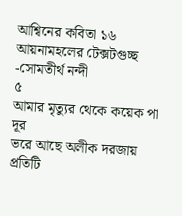আশ্বিনের কবিতা ১৬
আয়নামহলের টেক্সটগুচ্ছ
-সোমতীর্থ নন্দী
৫
আমার মৃত্যুর থেকে কয়েক পা দূর
ভরে আছে অলীক দরজায়
প্রতিটি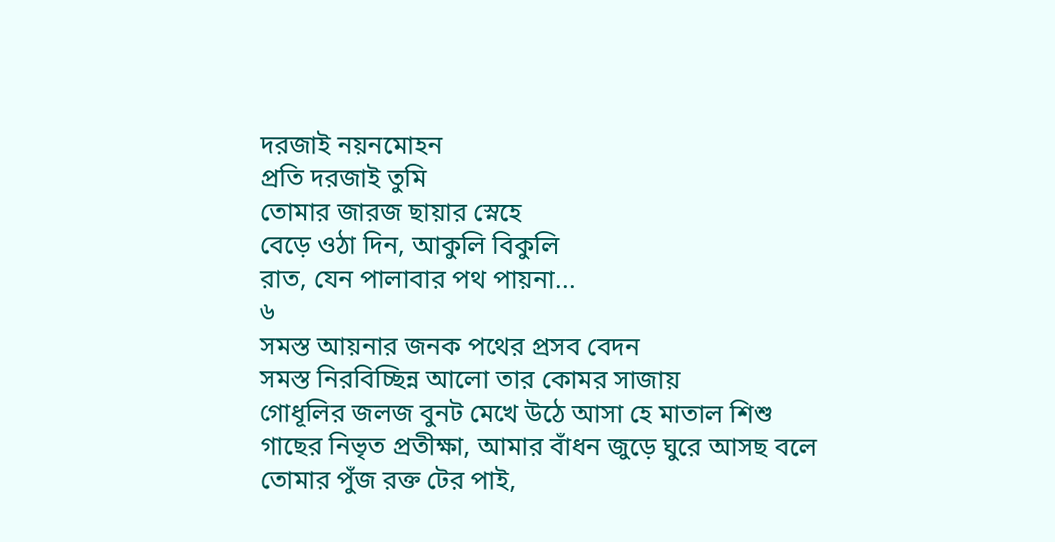দরজাই নয়নমোহন
প্রতি দরজাই তুমি
তোমার জারজ ছায়ার স্নেহে
বেড়ে ওঠা দিন, আকুলি বিকুলি
রাত, যেন পালাবার পথ পায়না...
৬
সমস্ত আয়নার জনক পথের প্রসব বেদন
সমস্ত নিরবিচ্ছিন্ন আলো তার কোমর সাজায়
গোধূলির জলজ বুনট মেখে উঠে আসা হে মাতাল শিশু
গাছের নিভৃত প্রতীক্ষা, আমার বাঁধন জুড়ে ঘুরে আসছ বলে
তোমার পুঁজ রক্ত টের পাই,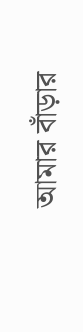আমার বাঁড়ার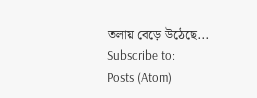তলায় বেড়ে উঠেছে...
Subscribe to:
Posts (Atom)